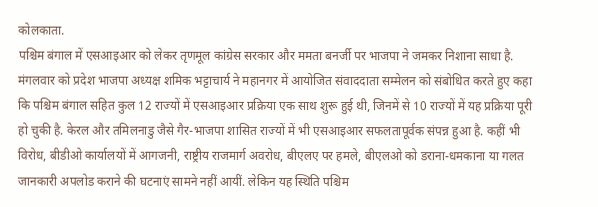कोलकाता.
पश्चिम बंगाल में एसआइआर को लेकर तृणमूल कांग्रेस सरकार और ममता बनर्जी पर भाजपा ने जमकर निशाना साधा है. मंगलवार को प्रदेश भाजपा अध्यक्ष शमिक भट्टाचार्य ने महानगर में आयोजित संवाददाता सम्मेलन को संबोधित करते हुए कहा कि पश्चिम बंगाल सहित कुल 12 राज्यों में एसआइआर प्रक्रिया एक साथ शुरू हुई थी, जिनमें से 10 राज्यों में यह प्रक्रिया पूरी हो चुकी है. केरल और तमिलनाडु जैसे गैर-भाजपा शासित राज्यों में भी एसआइआर सफलतापूर्वक संपन्न हुआ है. कहीं भी विरोध, बीडीओ कार्यालयों में आगजनी, राष्ट्रीय राजमार्ग अवरोध, बीएलए पर हमले, बीएलओ को डराना-धमकाना या गलत जानकारी अपलोड कराने की घटनाएं सामने नहीं आयीं. लेकिन यह स्थिति पश्चिम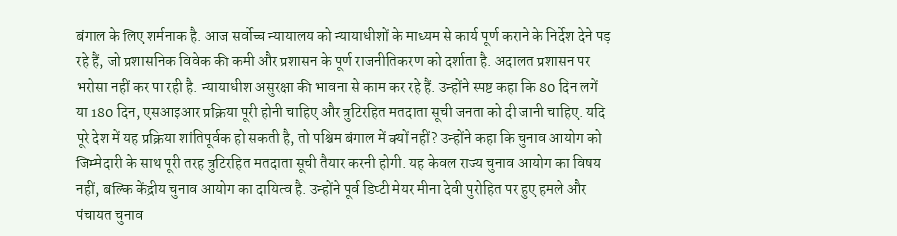बंगाल के लिए शर्मनाक है. आज सर्वोच्च न्यायालय को न्यायाधीशों के माध्यम से कार्य पूर्ण कराने के निर्देश देने पड़ रहे हैं, जो प्रशासनिक विवेक की कमी और प्रशासन के पूर्ण राजनीतिकरण को दर्शाता है. अदालत प्रशासन पर भरोसा नहीं कर पा रही है. न्यायाधीश असुरक्षा की भावना से काम कर रहे हैं. उन्होंने स्पष्ट कहा कि 80 दिन लगें या 180 दिन, एसआइआर प्रक्रिया पूरी होनी चाहिए और त्रुटिरहित मतदाता सूची जनता को दी जानी चाहिए. यदि पूरे देश में यह प्रक्रिया शांतिपूर्वक हो सकती है, तो पश्चिम बंगाल में क्यों नहीं? उन्होंने कहा कि चुनाव आयोग को जिम्मेदारी के साथ पूरी तरह त्रुटिरहित मतदाता सूची तैयार करनी होगी. यह केवल राज्य चुनाव आयोग का विषय नहीं, बल्कि केंद्रीय चुनाव आयोग का दायित्व है. उन्होंने पूर्व डिप्टी मेयर मीना देवी पुरोहित पर हुए हमले और पंचायत चुनाव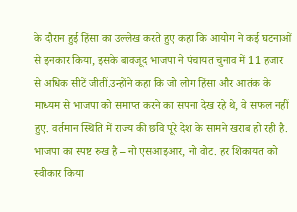के दौरान हुई हिंसा का उल्लेख करते हुए कहा कि आयोग ने कई घटनाओं से इनकार किया, इसके बावजूद भाजपा ने पंचायत चुनाव में 11 हजार से अधिक सीटें जीतीं.उन्होंने कहा कि जो लोग हिंसा और आतंक के माध्यम से भाजपा को समाप्त करने का सपना देख रहे थे, वे सफल नहीं हुए. वर्तमान स्थिति में राज्य की छवि पूरे देश के सामने खराब हो रही है. भाजपा का स्पष्ट रुख है – नो एसआइआर, नो वोट. हर शिकायत को स्वीकार किया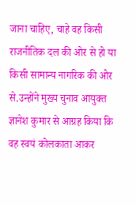जाना चाहिए, चाहे वह किसी राजनीतिक दल की ओर से हो या किसी सामान्य नागरिक की ओर से.उन्होंने मुख्य चुनाव आयुक्त ज्ञानेश कुमार से आग्रह किया कि वह स्वयं कोलकाता आकर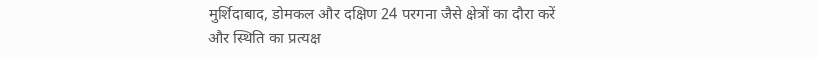मुर्शिदाबाद, डोमकल और दक्षिण 24 परगना जैसे क्षेत्रों का दौरा करें और स्थिति का प्रत्यक्ष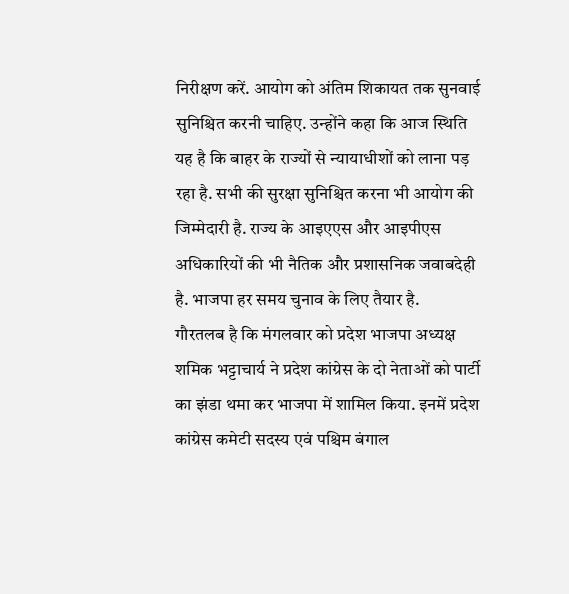निरीक्षण करें. आयोग को अंतिम शिकायत तक सुनवाई सुनिश्चित करनी चाहिए. उन्होंने कहा कि आज स्थिति यह है कि बाहर के राज्यों से न्यायाधीशों को लाना पड़ रहा है. सभी की सुरक्षा सुनिश्चित करना भी आयोग की जिम्मेदारी है. राज्य के आइएएस और आइपीएस अधिकारियों की भी नैतिक और प्रशासनिक जवाबदेही है. भाजपा हर समय चुनाव के लिए तैयार है.
गौरतलब है कि मंगलवार को प्रदेश भाजपा अध्यक्ष शमिक भट्टाचार्य ने प्रदेश कांग्रेस के दो नेताओं को पार्टी का झंडा थमा कर भाजपा में शामिल किया. इनमें प्रदेश कांग्रेस कमेटी सदस्य एवं पश्चिम बंगाल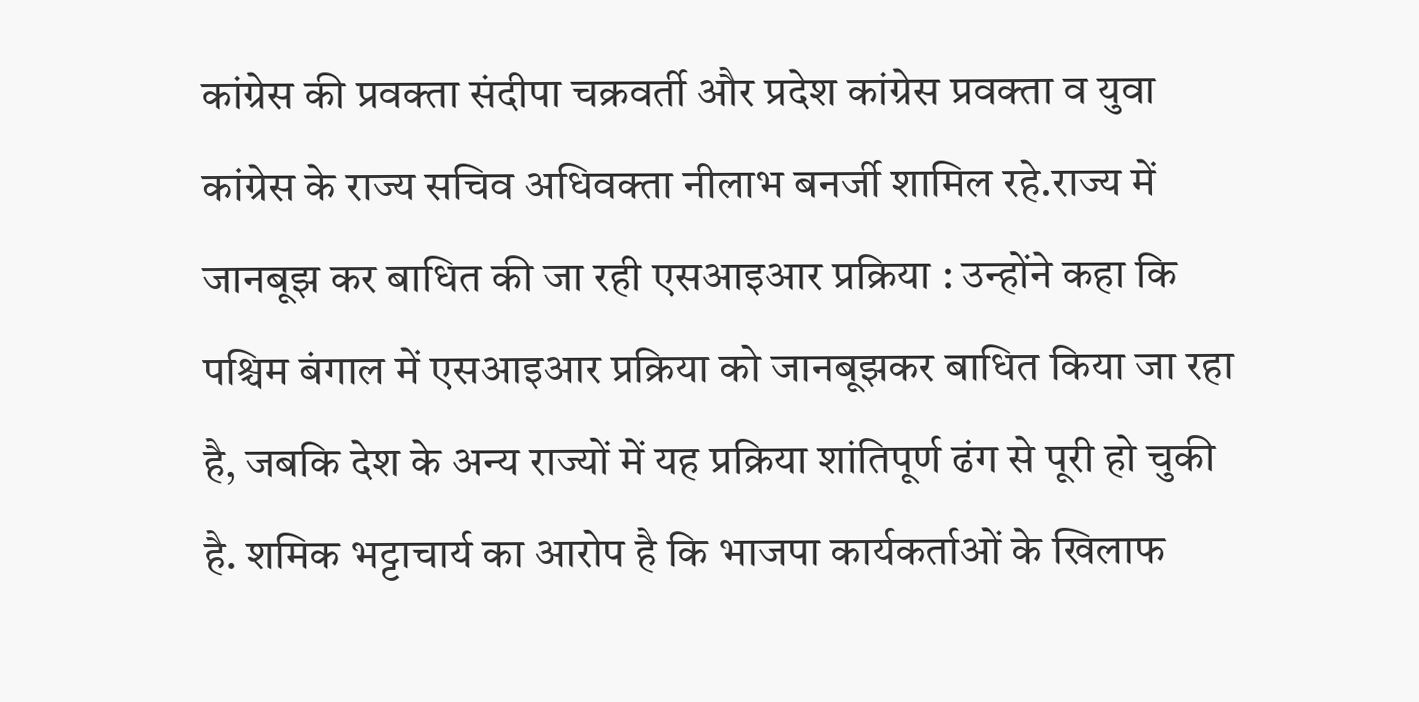कांग्रेस की प्रवक्ता संदीपा चक्रवर्ती और प्रदेश कांग्रेस प्रवक्ता व युवा कांग्रेस के राज्य सचिव अधिवक्ता नीलाभ बनर्जी शामिल रहे.राज्य में जानबूझ कर बाधित की जा रही एसआइआर प्रक्रिया : उन्होंने कहा कि पश्चिम बंगाल में एसआइआर प्रक्रिया को जानबूझकर बाधित किया जा रहा है, जबकि देश के अन्य राज्यों में यह प्रक्रिया शांतिपूर्ण ढंग से पूरी हो चुकी है. शमिक भट्टाचार्य का आरोप है कि भाजपा कार्यकर्ताओं के खिलाफ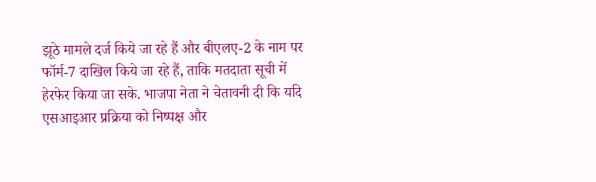झूठे मामले दर्ज किये जा रहे हैं और बीएलए-2 के नाम पर फॉर्म-7 दाखिल किये जा रहे हैं, ताकि मतदाता सूची में हेरफेर किया जा सके. भाजपा नेता ने चेतावनी दी कि यदि एसआइआर प्रक्रिया को निष्पक्ष और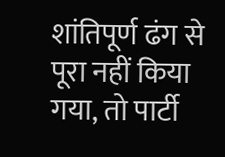शांतिपूर्ण ढंग से पूरा नहीं किया गया, तो पार्टी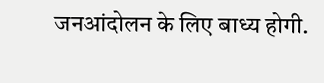जनआंदोलन के लिए बाध्य होगी.